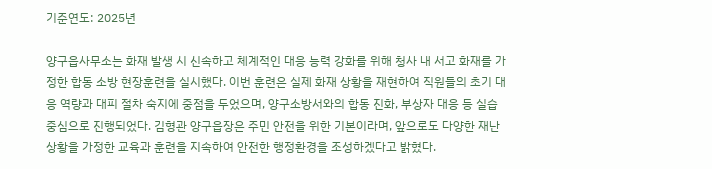기준연도: 2025년

양구읍사무소는 화재 발생 시 신속하고 체계적인 대응 능력 강화를 위해 청사 내 서고 화재를 가정한 합동 소방 현장훈련을 실시했다. 이번 훈련은 실제 화재 상황을 재현하여 직원들의 초기 대응 역량과 대피 절차 숙지에 중점을 두었으며, 양구소방서와의 합동 진화, 부상자 대응 등 실습 중심으로 진행되었다. 김형관 양구읍장은 주민 안전을 위한 기본이라며, 앞으로도 다양한 재난 상황을 가정한 교육과 훈련을 지속하여 안전한 행정환경을 조성하겠다고 밝혔다.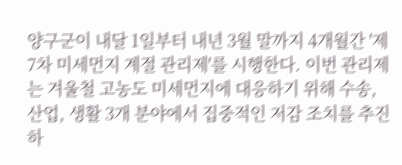양구군이 내달 1일부터 내년 3월 말까지 4개월간 '제7차 미세먼지 계절 관리제'를 시행한다. 이번 관리제는 겨울철 고농도 미세먼지에 대응하기 위해 수송, 산업, 생활 3개 분야에서 집중적인 저감 조치를 추진하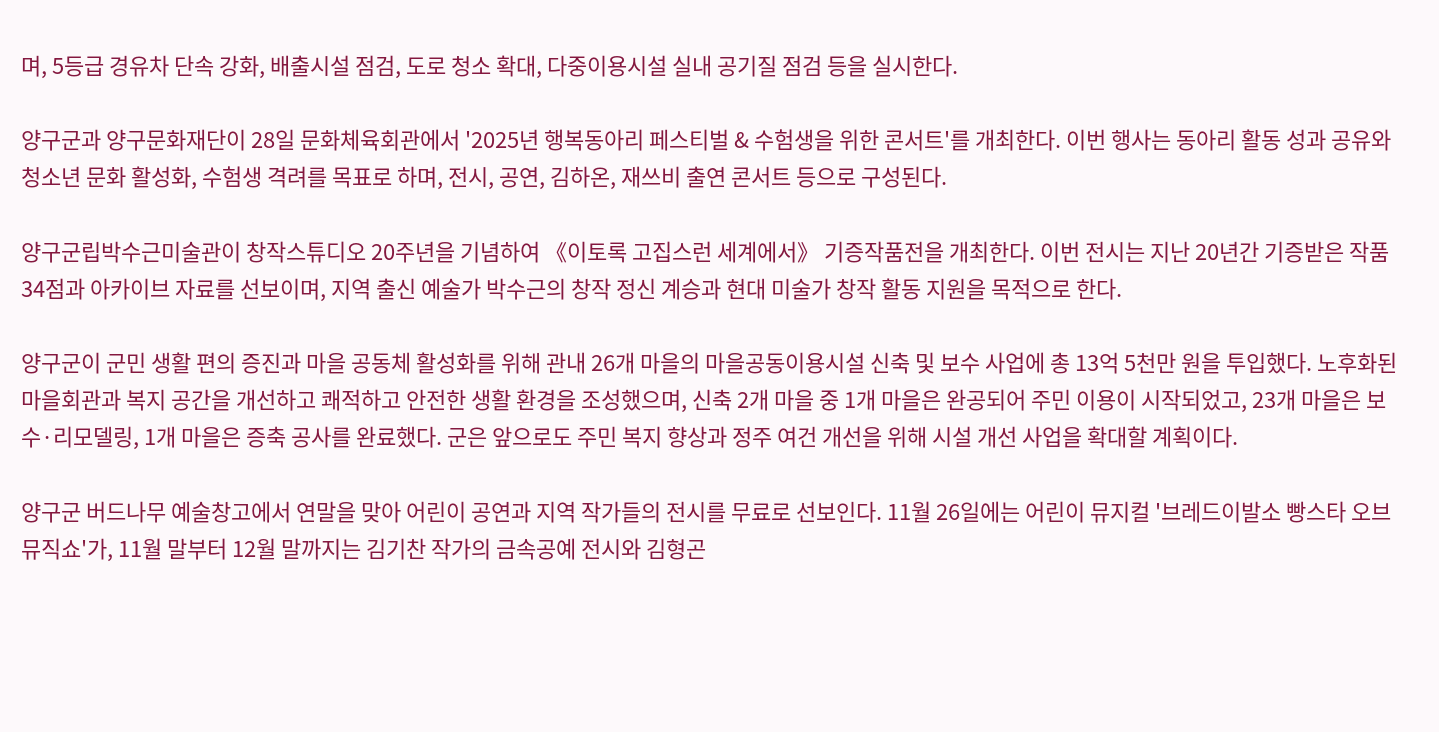며, 5등급 경유차 단속 강화, 배출시설 점검, 도로 청소 확대, 다중이용시설 실내 공기질 점검 등을 실시한다.

양구군과 양구문화재단이 28일 문화체육회관에서 '2025년 행복동아리 페스티벌 & 수험생을 위한 콘서트'를 개최한다. 이번 행사는 동아리 활동 성과 공유와 청소년 문화 활성화, 수험생 격려를 목표로 하며, 전시, 공연, 김하온, 재쓰비 출연 콘서트 등으로 구성된다.

양구군립박수근미술관이 창작스튜디오 20주년을 기념하여 《이토록 고집스런 세계에서》 기증작품전을 개최한다. 이번 전시는 지난 20년간 기증받은 작품 34점과 아카이브 자료를 선보이며, 지역 출신 예술가 박수근의 창작 정신 계승과 현대 미술가 창작 활동 지원을 목적으로 한다.

양구군이 군민 생활 편의 증진과 마을 공동체 활성화를 위해 관내 26개 마을의 마을공동이용시설 신축 및 보수 사업에 총 13억 5천만 원을 투입했다. 노후화된 마을회관과 복지 공간을 개선하고 쾌적하고 안전한 생활 환경을 조성했으며, 신축 2개 마을 중 1개 마을은 완공되어 주민 이용이 시작되었고, 23개 마을은 보수·리모델링, 1개 마을은 증축 공사를 완료했다. 군은 앞으로도 주민 복지 향상과 정주 여건 개선을 위해 시설 개선 사업을 확대할 계획이다.

양구군 버드나무 예술창고에서 연말을 맞아 어린이 공연과 지역 작가들의 전시를 무료로 선보인다. 11월 26일에는 어린이 뮤지컬 '브레드이발소 빵스타 오브 뮤직쇼'가, 11월 말부터 12월 말까지는 김기찬 작가의 금속공예 전시와 김형곤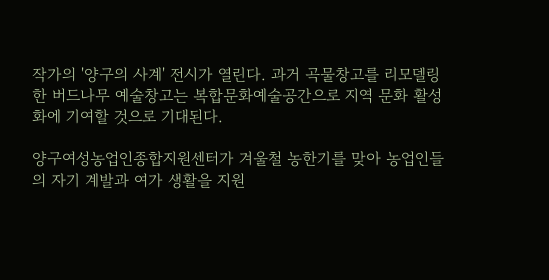작가의 '양구의 사계' 전시가 열린다. 과거 곡물창고를 리모델링한 버드나무 예술창고는 복합문화예술공간으로 지역 문화 활성화에 기여할 것으로 기대된다.

양구여성농업인종합지원센터가 겨울철 농한기를 맞아 농업인들의 자기 계발과 여가 생활을 지원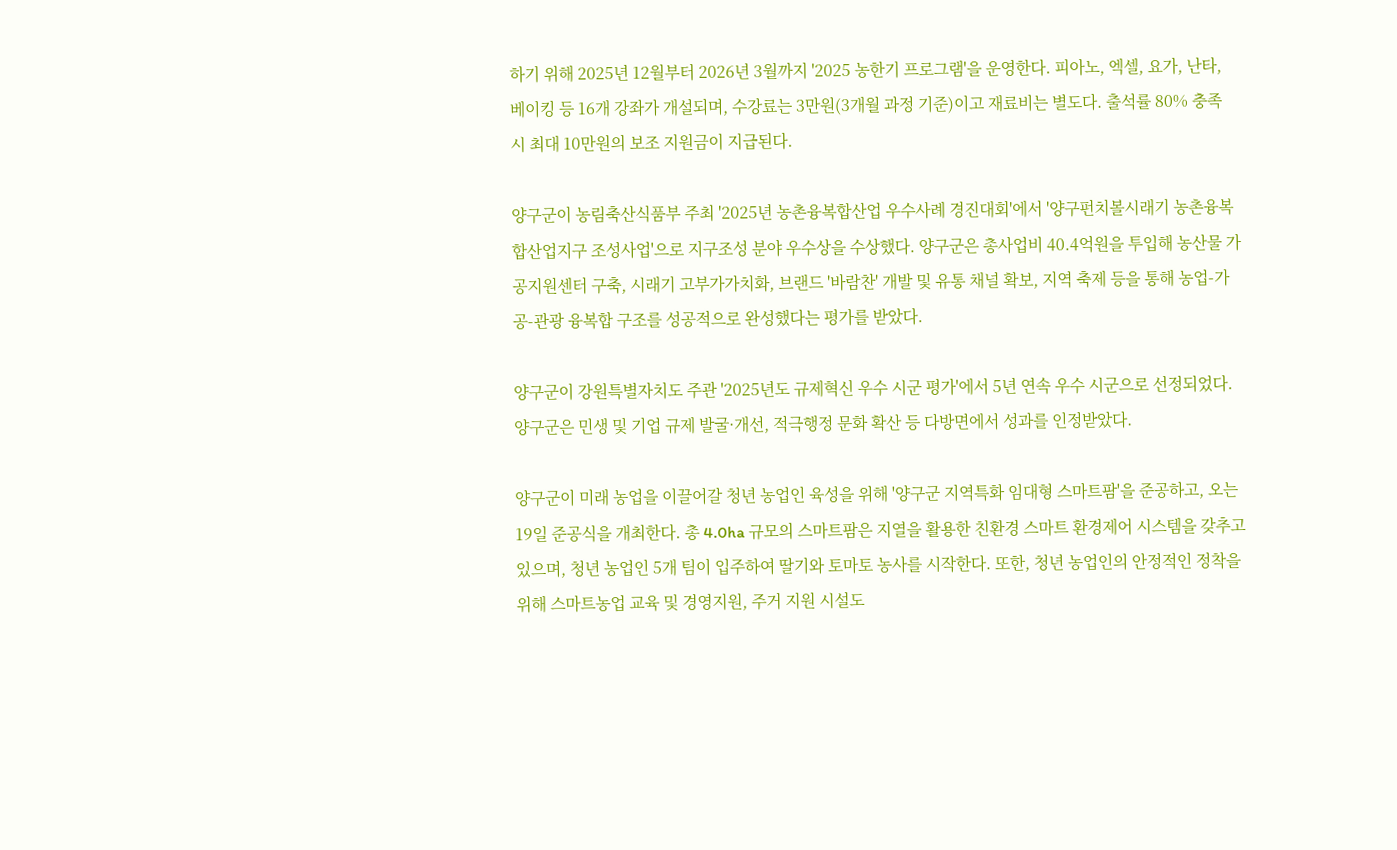하기 위해 2025년 12월부터 2026년 3월까지 '2025 농한기 프로그램'을 운영한다. 피아노, 엑셀, 요가, 난타, 베이킹 등 16개 강좌가 개설되며, 수강료는 3만원(3개월 과정 기준)이고 재료비는 별도다. 출석률 80% 충족 시 최대 10만원의 보조 지원금이 지급된다.

양구군이 농림축산식품부 주최 '2025년 농촌융복합산업 우수사례 경진대회'에서 '양구펀치볼시래기 농촌융복합산업지구 조성사업'으로 지구조성 분야 우수상을 수상했다. 양구군은 총사업비 40.4억원을 투입해 농산물 가공지원센터 구축, 시래기 고부가가치화, 브랜드 '바람찬' 개발 및 유통 채널 확보, 지역 축제 등을 통해 농업-가공-관광 융복합 구조를 성공적으로 완성했다는 평가를 받았다.

양구군이 강원특별자치도 주관 '2025년도 규제혁신 우수 시군 평가'에서 5년 연속 우수 시군으로 선정되었다. 양구군은 민생 및 기업 규제 발굴·개선, 적극행정 문화 확산 등 다방면에서 성과를 인정받았다.

양구군이 미래 농업을 이끌어갈 청년 농업인 육성을 위해 '양구군 지역특화 임대형 스마트팜'을 준공하고, 오는 19일 준공식을 개최한다. 총 4.0ha 규모의 스마트팜은 지열을 활용한 친환경 스마트 환경제어 시스템을 갖추고 있으며, 청년 농업인 5개 팀이 입주하여 딸기와 토마토 농사를 시작한다. 또한, 청년 농업인의 안정적인 정착을 위해 스마트농업 교육 및 경영지원, 주거 지원 시설도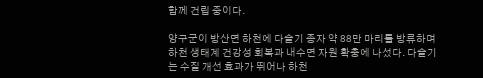함께 건립 중이다.

양구군이 방산면 하천에 다슬기 종자 약 88만 마리를 방류하며 하천 생태계 건강성 회복과 내수면 자원 확충에 나섰다. 다슬기는 수질 개선 효과가 뛰어나 하천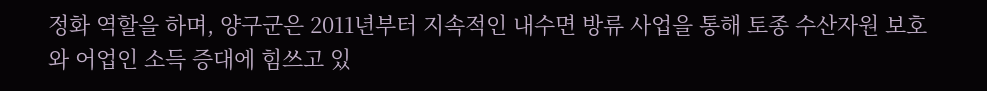정화 역할을 하며, 양구군은 2011년부터 지속적인 내수면 방류 사업을 통해 토종 수산자원 보호와 어업인 소득 증대에 힘쓰고 있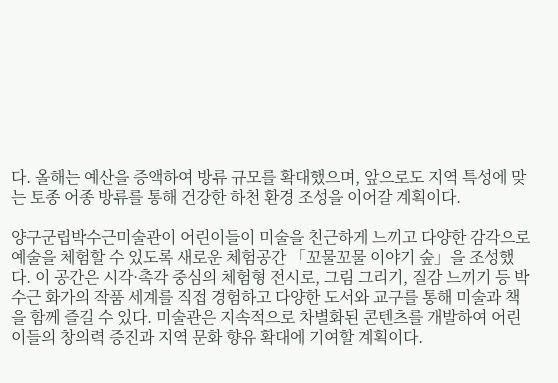다. 올해는 예산을 증액하여 방류 규모를 확대했으며, 앞으로도 지역 특성에 맞는 토종 어종 방류를 통해 건강한 하천 환경 조성을 이어갈 계획이다.

양구군립박수근미술관이 어린이들이 미술을 친근하게 느끼고 다양한 감각으로 예술을 체험할 수 있도록 새로운 체험공간 「꼬물꼬물 이야기 숲」을 조성했다. 이 공간은 시각·촉각 중심의 체험형 전시로, 그림 그리기, 질감 느끼기 등 박수근 화가의 작품 세계를 직접 경험하고 다양한 도서와 교구를 통해 미술과 책을 함께 즐길 수 있다. 미술관은 지속적으로 차별화된 콘텐츠를 개발하여 어린이들의 창의력 증진과 지역 문화 향유 확대에 기여할 계획이다.